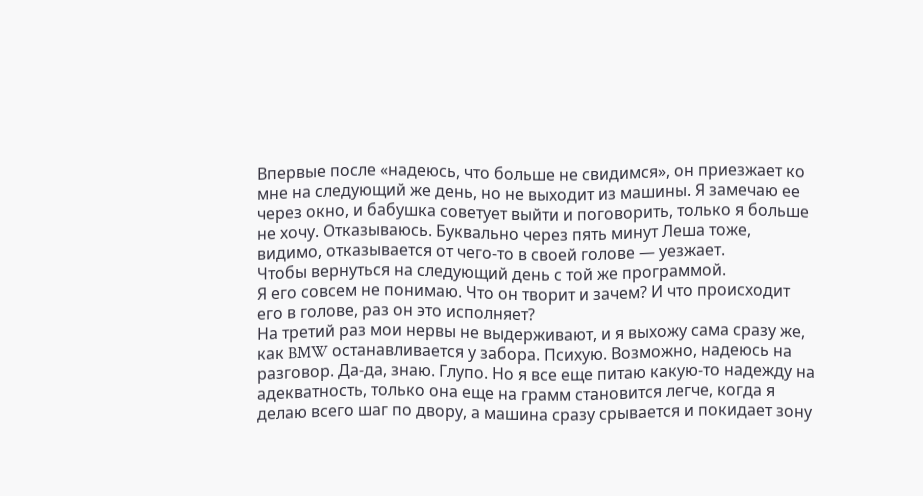Впервые после «надеюсь, что больше не свидимся», он приезжает ко мне на следующий же день, но не выходит из машины. Я замечаю ее через окно, и бабушка советует выйти и поговорить, только я больше не хочу. Отказываюсь. Буквально через пять минут Леша тоже, видимо, отказывается от чего-то в своей голове — уезжает.
Чтобы вернуться на следующий день с той же программой.
Я его совсем не понимаю. Что он творит и зачем? И что происходит его в голове, раз он это исполняет?
На третий раз мои нервы не выдерживают, и я выхожу сама сразу же, как BMW останавливается у забора. Психую. Возможно, надеюсь на разговор. Да-да, знаю. Глупо. Но я все еще питаю какую-то надежду на адекватность, только она еще на грамм становится легче, когда я делаю всего шаг по двору, а машина сразу срывается и покидает зону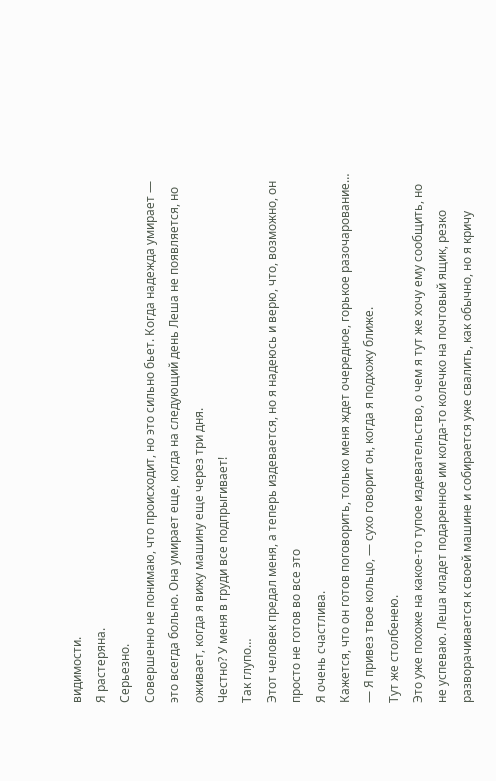видимости.
Я растеряна.
Серьезно.
Совершенно не понимаю, что происходит, но это сильно бьет. Когда надежда умирает — это всегда больно. Она умирает еще, когда на следующий день Леша не появляется, но оживает, когда я вижу машину еще через три дня.
Честно? У меня в груди все подпрыгивает!
Так глупо…
Этот человек предал меня, а теперь издевается, но я надеюсь и верю, что, возможно, он просто не готов во все это
Я очень счастлива.
Кажется, что он готов поговорить, только меня ждет очередное, горькое разочарование…
— Я привез твое кольцо, — сухо говорит он, когда я подхожу ближе.
Тут же столбенею.
Это уже похоже на какое-то тупое издевательство, о чем я тут же хочу ему сообщить, но не успеваю. Леша кладет подаренное им когда-то колечко на почтовый ящик, резко разворачивается к своей машине и собирается уже свалить, как обычно, но я кричу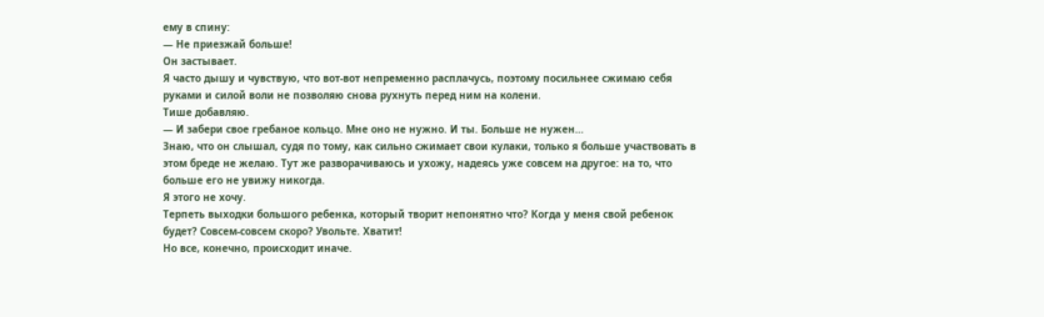ему в спину:
— Не приезжай больше!
Он застывает.
Я часто дышу и чувствую, что вот-вот непременно расплачусь, поэтому посильнее сжимаю себя руками и силой воли не позволяю снова рухнуть перед ним на колени.
Тише добавляю.
— И забери свое гребаное кольцо. Мне оно не нужно. И ты. Больше не нужен…
Знаю, что он слышал, судя по тому, как сильно сжимает свои кулаки, только я больше участвовать в этом бреде не желаю. Тут же разворачиваюсь и ухожу, надеясь уже совсем на другое: на то, что больше его не увижу никогда.
Я этого не хочу.
Терпеть выходки большого ребенка, который творит непонятно что? Когда у меня свой ребенок будет? Совсем-совсем скоро? Увольте. Хватит!
Но все, конечно, происходит иначе.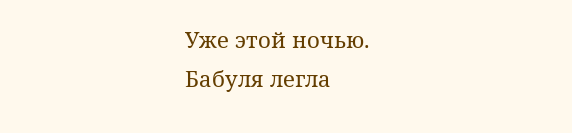Уже этой ночью.
Бабуля легла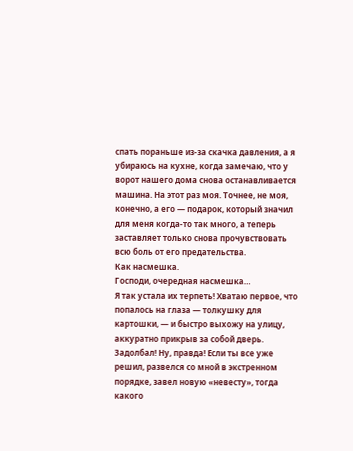спать пораньше из-за скачка давления, а я убираюсь на кухне, когда замечаю, что у ворот нашего дома снова останавливается машина. На этот раз моя. Точнее, не моя, конечно, а его — подарок, который значил для меня когда-то так много, а теперь заставляет только снова прочувствовать всю боль от его предательства.
Как насмешка.
Господи, очередная насмешка…
Я так устала их терпеть! Хватаю первое, что попалось на глаза — толкушку для картошки, — и быстро выхожу на улицу, аккуратно прикрыв за собой дверь.
Задолбал! Ну, правда! Если ты все уже решил, развелся со мной в экстренном порядке, завел новую «невесту», тогда какого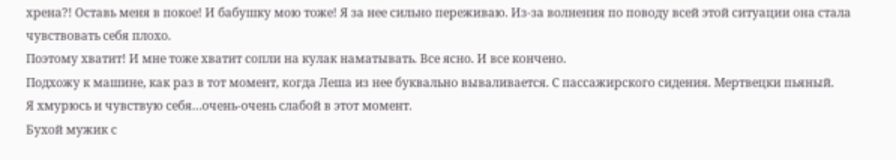хрена?! Оставь меня в покое! И бабушку мою тоже! Я за нее сильно переживаю. Из-за волнения по поводу всей этой ситуации она стала чувствовать себя плохо.
Поэтому хватит! И мне тоже хватит сопли на кулак наматывать. Все ясно. И все кончено.
Подхожу к машине, как раз в тот момент, когда Леша из нее буквально вываливается. С пассажирского сидения. Мертвецки пьяный.
Я хмурюсь и чувствую себя…очень-очень слабой в этот момент.
Бухой мужик с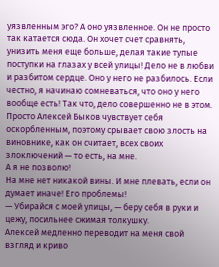уязвленным эго? А оно уязвленное. Он не просто так катается сюда. Он хочет счет сравнять, унизить меня еще больше, делая такие тупые поступки на глазах у всей улицы! Дело не в любви и разбитом сердце. Оно у него не разбилось. Если честно, я начинаю сомневаться, что оно у него вообще есть! Так что, дело совершенно не в этом. Просто Алексей Быков чувствует себя оскорбленным, поэтому срывает свою злость на виновнике, как он считает, всех своих злоключений — то есть, на мне.
А я не позволю!
На мне нет никакой вины. И мне плевать, если он думает иначе! Его проблемы!
— Убирайся с моей улицы, — беру себя в руки и цежу, посильнее сжимая толкушку.
Алексей медленно переводит на меня свой взгляд и криво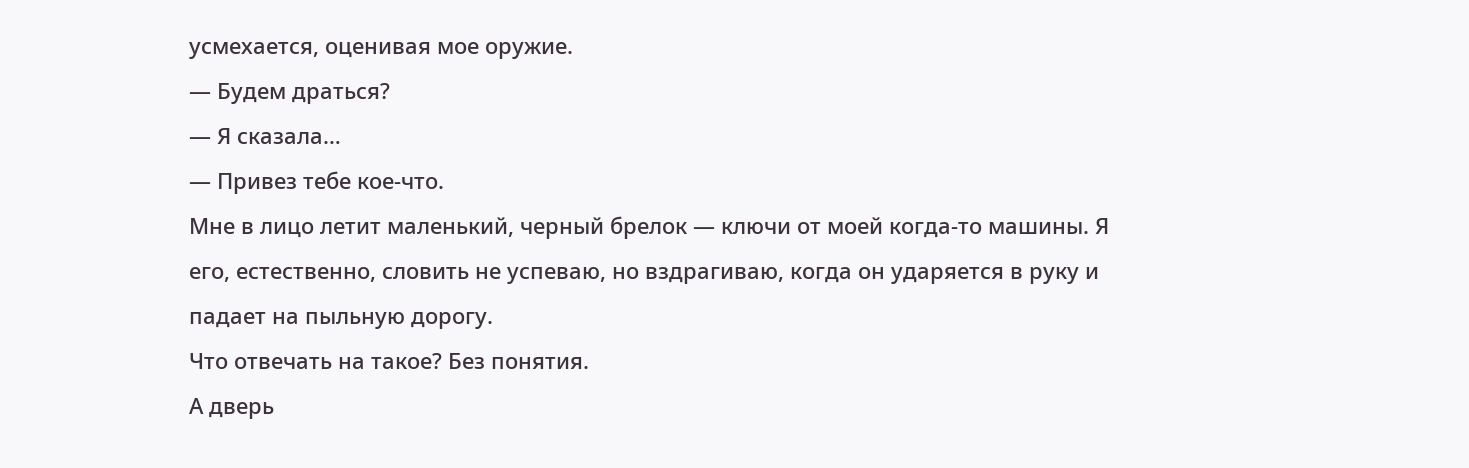усмехается, оценивая мое оружие.
— Будем драться?
— Я сказала…
— Привез тебе кое-что.
Мне в лицо летит маленький, черный брелок — ключи от моей когда-то машины. Я его, естественно, словить не успеваю, но вздрагиваю, когда он ударяется в руку и падает на пыльную дорогу.
Что отвечать на такое? Без понятия.
А дверь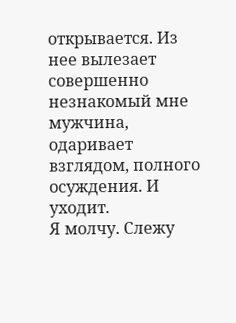открывается. Из нее вылезает совершенно незнакомый мне мужчина, одаривает взглядом, полного осуждения. И уходит.
Я молчу. Слежу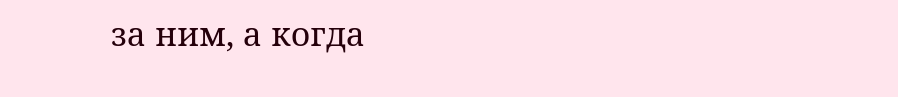за ним, а когда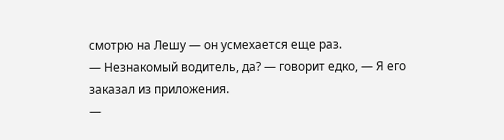смотрю на Лешу — он усмехается еще раз.
— Незнакомый водитель, да? — говорит едко, — Я его заказал из приложения.
—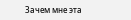Зачем мне эта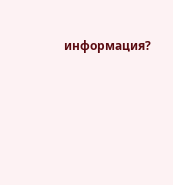информация?